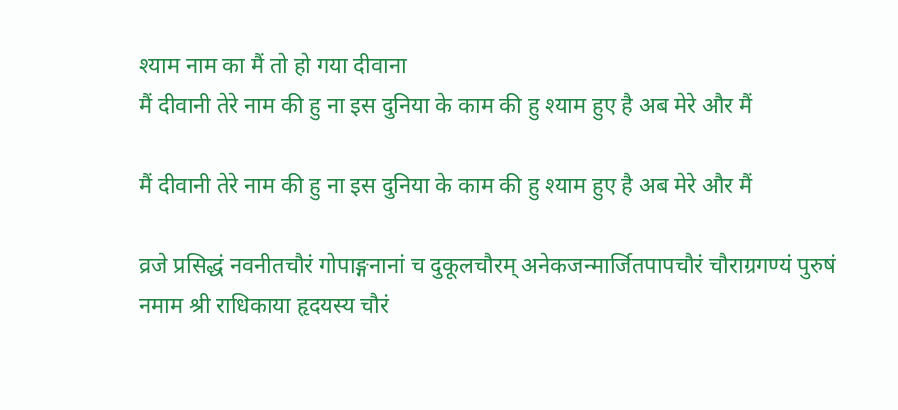श्याम नाम का मैं तो हो गया दीवाना
मैं दीवानी तेरे नाम की हु ना इस दुनिया के काम की हु श्याम हुए है अब मेरे और मैं

मैं दीवानी तेरे नाम की हु ना इस दुनिया के काम की हु श्याम हुए है अब मेरे और मैं

व्रजे प्रसिद्धं नवनीतचौरं गोपाङ्गनानां च दुकूलचौरम् अनेकजन्मार्जितपापचौरं चौराग्रगण्यं पुरुषं नमाम श्री राधिकाया हृदयस्य चौरं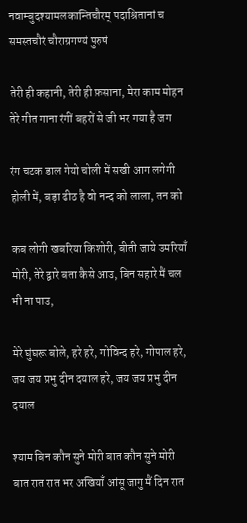नवाम्बुदश्यामलकान्तिचौरम् पदाश्रितानां च समस्तचौरं चौराग्रगण्यं पुरुषं

तेरी ही कहानी, तेरी ही फ़साना, मेरा काम मोहन तेरे गीत गाना रंगीं बहरों से जी भर गया है जग

रंग चटक डाल गेयो चोली में सखी आग लगेगी होली में, बड़ा ढीठ है वो नन्द को लाला, तन को

कब लोगी खबरिया किशोरी, बीती जाये उमरियाँ मोरी, तेरे द्वारे बता कैसे आउ, बिन सहारे मैं चल भी ना पाउ,

मेरे घुंघरू बोले, हरे हरे, गोविन्द हरे, गोपाल हरे, जय जय प्रभु दीन दयाल हरे, जय जय प्रभु दीन दयाल

श्याम बिन कौन सुने मोरी बात कौन सुने मोरी बात रात रात भर अखियाँ आंसू जागु मैं दिन रात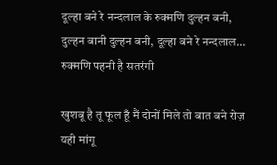दूल्हा बने रे नन्दलाल के रुक्मणि दुल्हन बनी, दुल्हन बानी दुल्हन बनी, दूल्हा बने रे नन्दलाल… रुक्मणि पहनी है सतरंगी

खुशबू है तू फूल हूँ मैं दोनों मिले तो बात बने रोज़ यही मांगू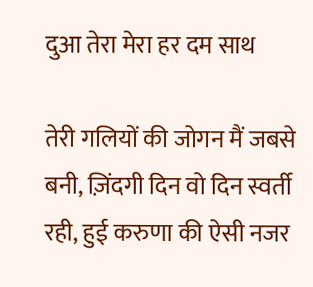दुआ तेरा मेरा हर दम साथ

तेरी गलियों की जोगन मैं जबसे बनी, ज़िंदगी दिन वो दिन स्वर्ती रही, हुई करुणा की ऐसी नजर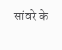सांवरे के